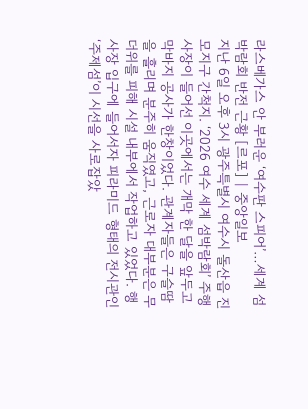라스베가스 안 부러운 ‘여수판 스피어’…세계 섬박람회 반전 근황 [르포] | 중앙일보
지난 6일 오후 3시 광주특별시 여수시 돌산읍 진모지구 간척지. ‘2026 여수 세계 섬박람회’ 주행사장이 들어선 이곳에서는 개막 한 달을 앞두고 막바지 공사가 한창이었다. 관계자들은 구슬땀을 흘리며 분주히 움직였고, 근로자 대부분은 무더위를 피해 시설 내부에서 작업하고 있었다. 행사장 입구에 들어서자 피라미드 형태의 전시관인 ‘주제섬’이 시선을 사로잡았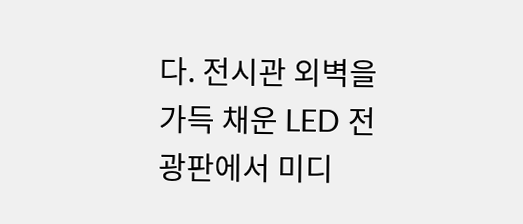다. 전시관 외벽을 가득 채운 LED 전광판에서 미디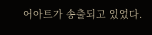어아트가 송출되고 있었다.